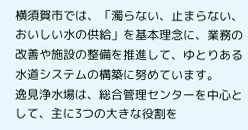横須賀市では、「濁らない、止まらない、おいしい水の供給」を基本理念に、業務の改善や施設の整備を推進して、ゆとりある水道システムの構築に努めています。
逸見浄水場は、総合管理センターを中心として、主に3つの大きな役割を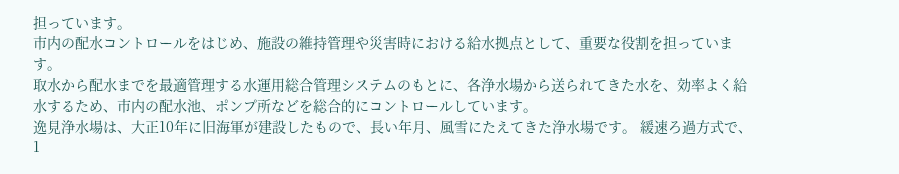担っています。
市内の配水コントロールをはじめ、施設の維持管理や災害時における給水拠点として、重要な役割を担っています。
取水から配水までを最適管理する水運用総合管理システムのもとに、各浄水場から送られてきた水を、効率よく給水するため、市内の配水池、ポンプ所などを総合的にコントロールしています。
逸見浄水場は、大正10年に旧海軍が建設したもので、長い年月、風雪にたえてきた浄水場です。 緩速ろ過方式で、1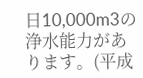日10,000m3の浄水能力があります。(平成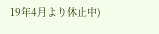19年4月より休止中)